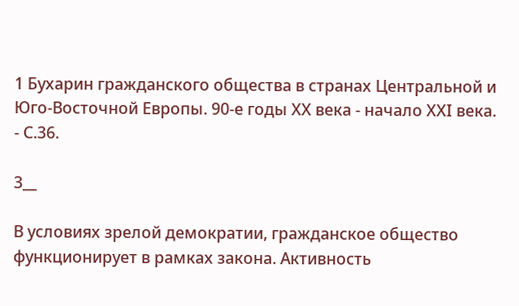1 Бухарин гражданского общества в странах Центральной и Юго‑Восточной Европы. 90‑е годы ХХ века - начало ХХI века. - С.36.

3__

В условиях зрелой демократии, гражданское общество функционирует в рамках закона. Активность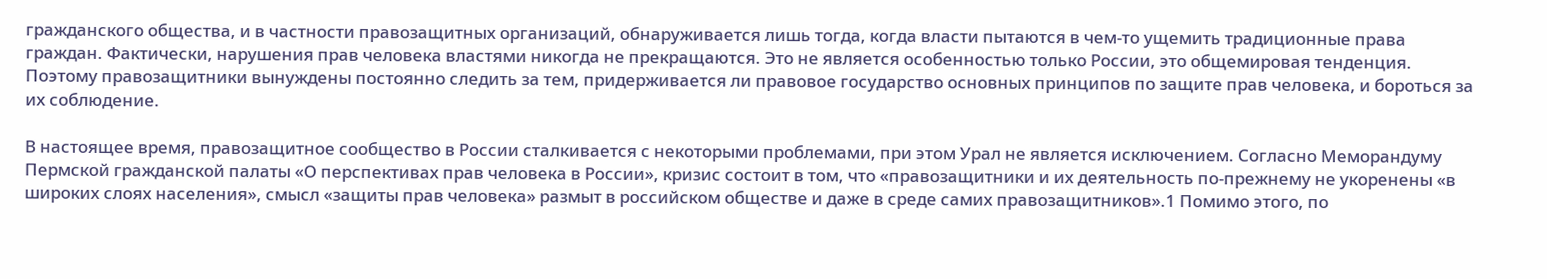гражданского общества, и в частности правозащитных организаций, обнаруживается лишь тогда, когда власти пытаются в чем-то ущемить традиционные права граждан. Фактически, нарушения прав человека властями никогда не прекращаются. Это не является особенностью только России, это общемировая тенденция. Поэтому правозащитники вынуждены постоянно следить за тем, придерживается ли правовое государство основных принципов по защите прав человека, и бороться за их соблюдение.

В настоящее время, правозащитное сообщество в России сталкивается с некоторыми проблемами, при этом Урал не является исключением. Согласно Меморандуму Пермской гражданской палаты «О перспективах прав человека в России», кризис состоит в том, что «правозащитники и их деятельность по-прежнему не укоренены «в широких слоях населения», смысл «защиты прав человека» размыт в российском обществе и даже в среде самих правозащитников».1 Помимо этого, по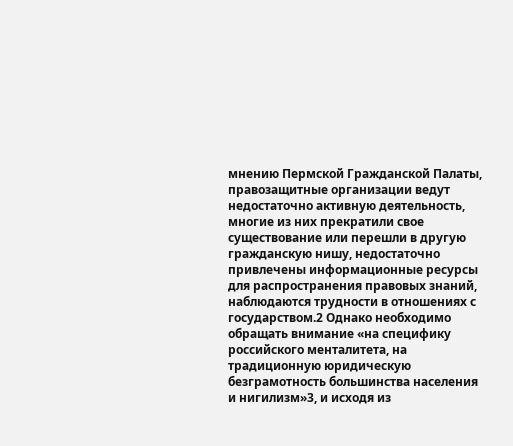мнению Пермской Гражданской Палаты, правозащитные организации ведут недостаточно активную деятельность, многие из них прекратили свое существование или перешли в другую гражданскую нишу, недостаточно привлечены информационные ресурсы для распространения правовых знаний, наблюдаются трудности в отношениях с государством.2 Однако необходимо обращать внимание «на специфику российского менталитета, на традиционную юридическую безграмотность большинства населения и нигилизм»3, и исходя из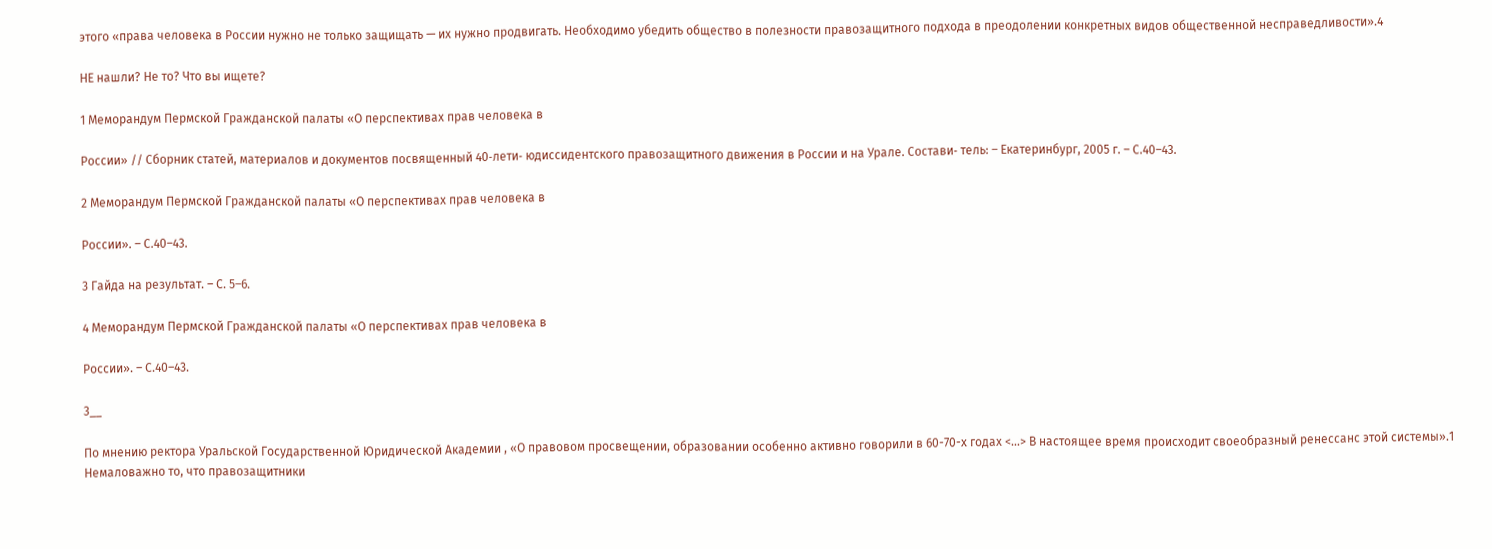этого «права человека в России нужно не только защищать — их нужно продвигать. Необходимо убедить общество в полезности правозащитного подхода в преодолении конкретных видов общественной несправедливости».4

НЕ нашли? Не то? Что вы ищете?

1 Меморандум Пермской Гражданской палаты «О перспективах прав человека в

России» // Сборник статей, материалов и документов посвященный 40‑лети‑ юдиссидентского правозащитного движения в России и на Урале. Состави‑ тель: – Екатеринбург, 2005 г. – С.40–43.

2 Меморандум Пермской Гражданской палаты «О перспективах прав человека в

России». – С.40–43.

3 Гайда на результат. – С. 5–6.

4 Меморандум Пермской Гражданской палаты «О перспективах прав человека в

России». – С.40–43.

3__

По мнению ректора Уральской Государственной Юридической Академии , «О правовом просвещении, образовании особенно активно говорили в 60-70-х годах <…> В настоящее время происходит своеобразный ренессанс этой системы».1 Немаловажно то, что правозащитники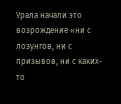Урала начали это возрождение «ни с лозунгов, ни с призывов, ни с каких-то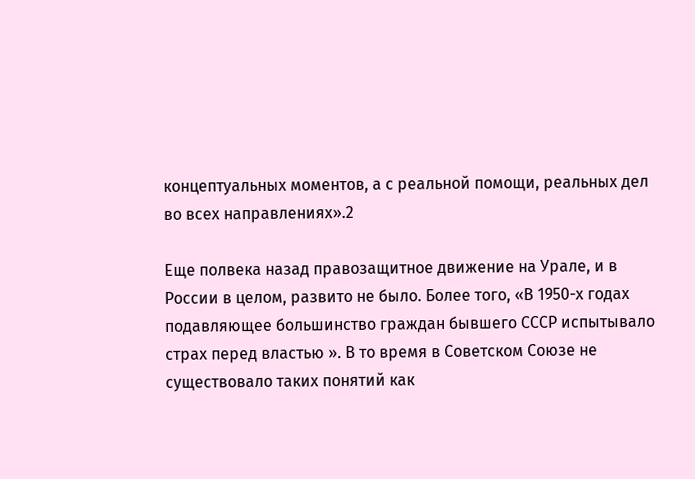концептуальных моментов, а с реальной помощи, реальных дел во всех направлениях».2

Еще полвека назад правозащитное движение на Урале, и в России в целом, развито не было. Более того, «В 1950-х годах подавляющее большинство граждан бывшего СССР испытывало страх перед властью ». В то время в Советском Союзе не существовало таких понятий как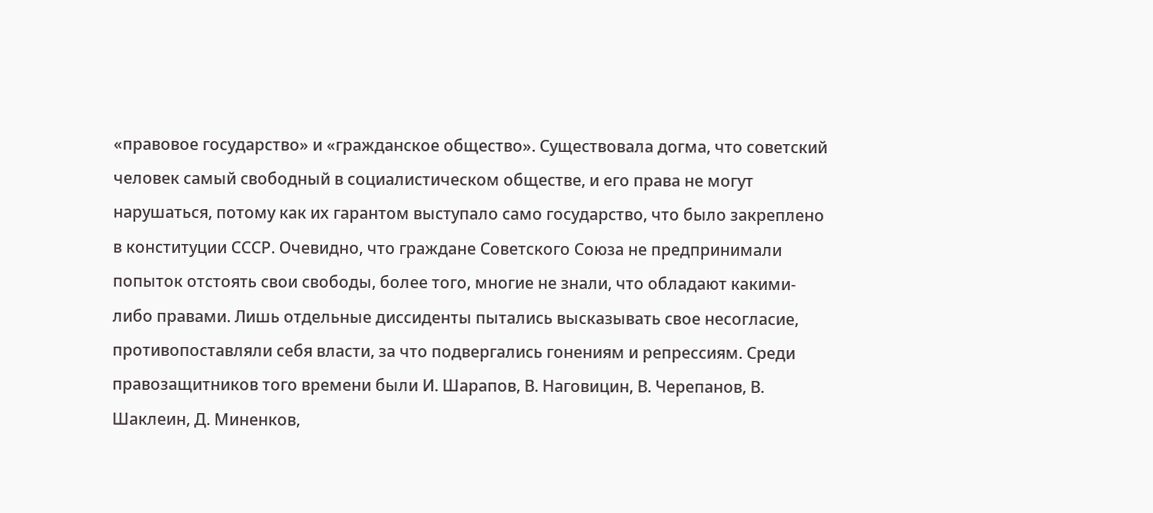«правовое государство» и «гражданское общество». Существовала догма, что советский человек самый свободный в социалистическом обществе, и его права не могут нарушаться, потому как их гарантом выступало само государство, что было закреплено в конституции СССР. Очевидно, что граждане Советского Союза не предпринимали попыток отстоять свои свободы, более того, многие не знали, что обладают какими-либо правами. Лишь отдельные диссиденты пытались высказывать свое несогласие, противопоставляли себя власти, за что подвергались гонениям и репрессиям. Среди правозащитников того времени были И. Шарапов, В. Наговицин, В. Черепанов, В. Шаклеин, Д. Миненков,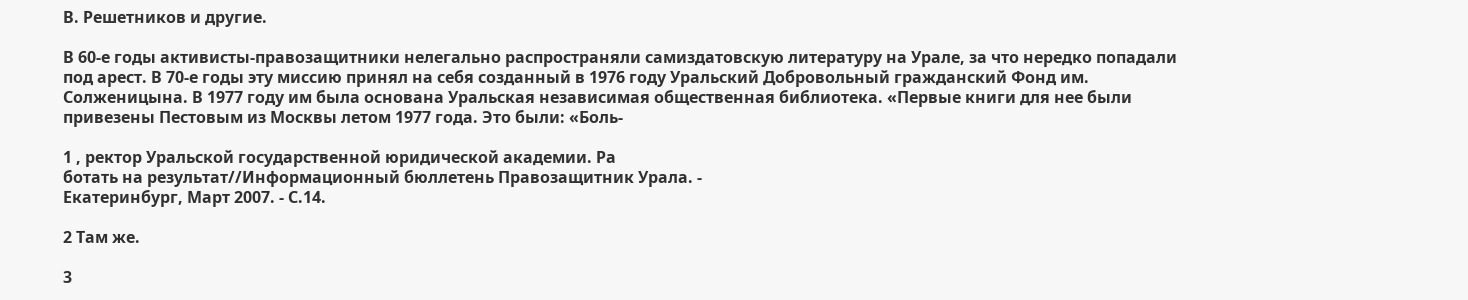В. Решетников и другие.

В 60-е годы активисты-правозащитники нелегально распространяли самиздатовскую литературу на Урале, за что нередко попадали под арест. В 70-е годы эту миссию принял на себя созданный в 1976 году Уральский Добровольный гражданский Фонд им. Солженицына. В 1977 году им была основана Уральская независимая общественная библиотека. «Первые книги для нее были привезены Пестовым из Москвы летом 1977 года. Это были: «Боль-

1 , ректор Уральской государственной юридической академии. Ра
ботать на результат//Информационный бюллетень Правозащитник Урала. -
Екатеринбург, Март 2007. - С.14.

2 Там же.

3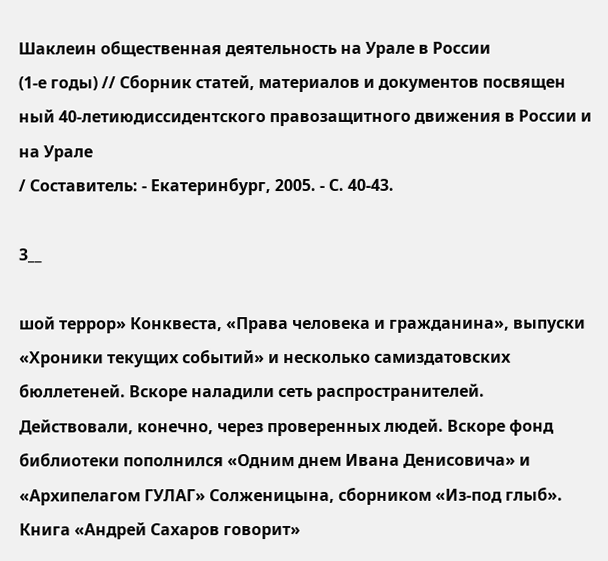Шаклеин общественная деятельность на Урале в России
(1‑е годы) // Сборник статей, материалов и документов посвящен
ный 40‑летиюдиссидентского правозащитного движения в России и на Урале
/ Составитель: - Екатеринбург, 2005. - С. 40-43.

3__

шой террор» Конквеста, «Права человека и гражданина», выпуски «Хроники текущих событий» и несколько самиздатовских бюллетеней. Вскоре наладили сеть распространителей. Действовали, конечно, через проверенных людей. Вскоре фонд библиотеки пополнился «Одним днем Ивана Денисовича» и «Архипелагом ГУЛАГ» Солженицына, сборником «Из-под глыб». Книга «Андрей Сахаров говорит»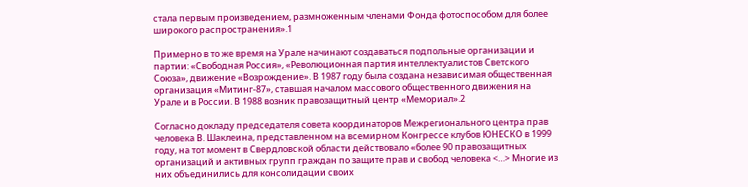стала первым произведением, размноженным членами Фонда фотоспособом для более широкого распространения».1

Примерно в то же время на Урале начинают создаваться подпольные организации и партии: «Свободная Россия», «Революционная партия интеллектуалистов Светского Союза», движение «Возрождение». В 1987 году была создана независимая общественная организация «Митинг-87», ставшая началом массового общественного движения на Урале и в России. В 1988 возник правозащитный центр «Мемориал».2

Согласно докладу председателя совета координаторов Межрегионального центра прав человека В. Шаклеина, представленном на всемирном Конгрессе клубов ЮНЕСКО в 1999 году, на тот момент в Свердловской области действовало «более 90 правозащитных организаций и активных групп граждан по защите прав и свобод человека <…> Многие из них объединились для консолидации своих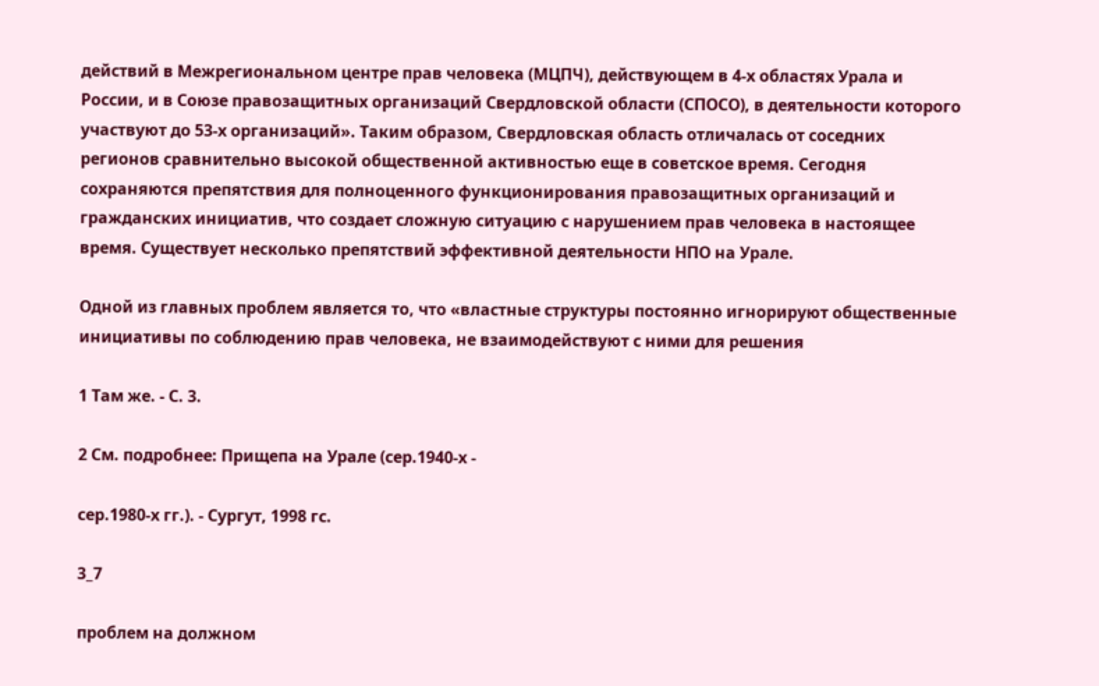действий в Межрегиональном центре прав человека (МЦПЧ), действующем в 4-х областях Урала и России, и в Союзе правозащитных организаций Свердловской области (СПОСО), в деятельности которого участвуют до 53-х организаций». Таким образом, Свердловская область отличалась от соседних регионов сравнительно высокой общественной активностью еще в советское время. Сегодня сохраняются препятствия для полноценного функционирования правозащитных организаций и гражданских инициатив, что создает сложную ситуацию с нарушением прав человека в настоящее время. Существует несколько препятствий эффективной деятельности НПО на Урале.

Одной из главных проблем является то, что «властные структуры постоянно игнорируют общественные инициативы по соблюдению прав человека, не взаимодействуют с ними для решения

1 Там же. - С. 3.

2 См. подробнее: Прищепа на Урале (сер.1940‑х -

сер.1980‑х гг.). - Сургут, 1998 гс.

3_7

проблем на должном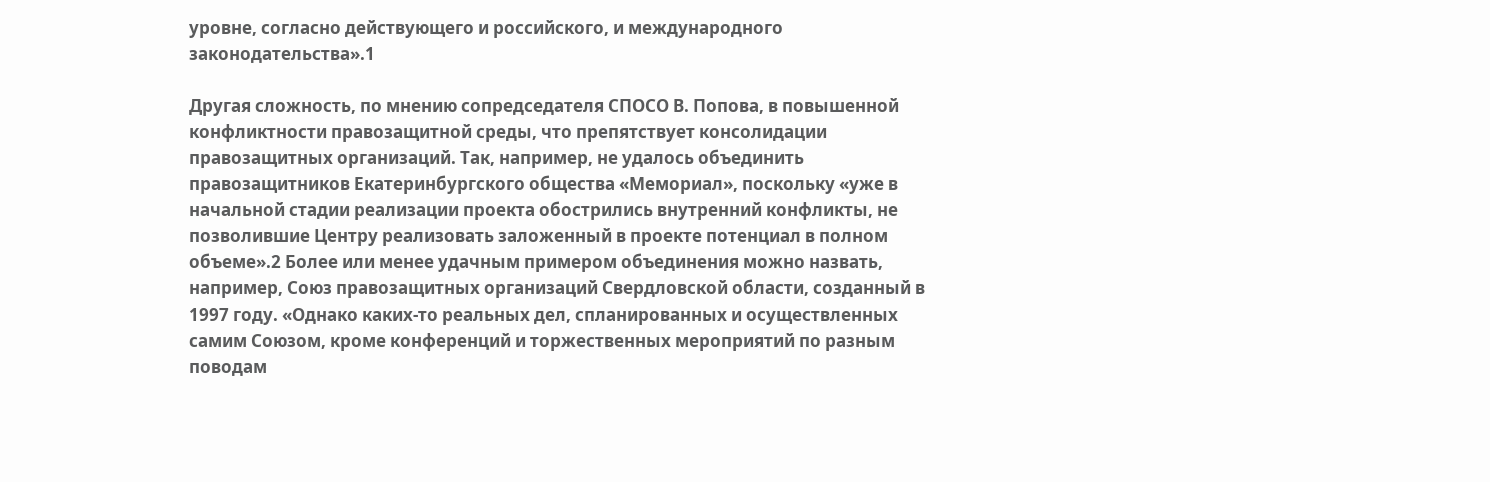уровне, согласно действующего и российского, и международного законодательства».1

Другая сложность, по мнению сопредседателя СПОСО В. Попова, в повышенной конфликтности правозащитной среды, что препятствует консолидации правозащитных организаций. Так, например, не удалось объединить правозащитников Екатеринбургского общества «Мемориал», поскольку «уже в начальной стадии реализации проекта обострились внутренний конфликты, не позволившие Центру реализовать заложенный в проекте потенциал в полном объеме».2 Более или менее удачным примером объединения можно назвать, например, Союз правозащитных организаций Свердловской области, созданный в 1997 году. «Однако каких-то реальных дел, спланированных и осуществленных самим Союзом, кроме конференций и торжественных мероприятий по разным поводам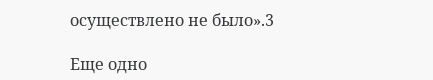осуществлено не было».3

Еще одно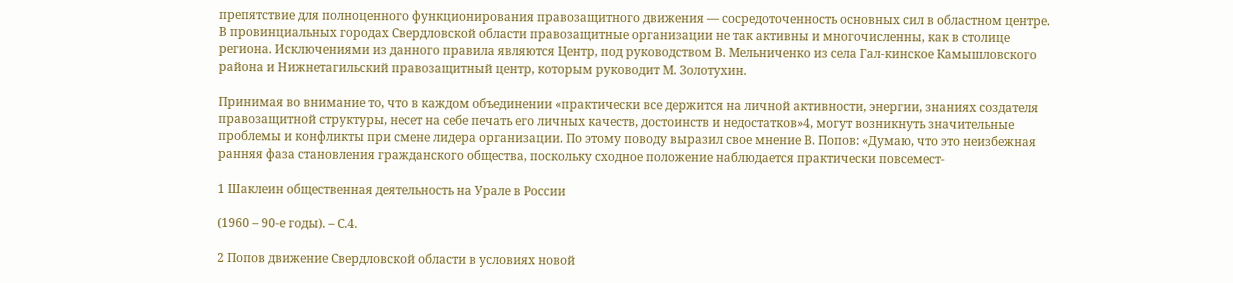препятствие для полноценного функционирования правозащитного движения — сосредоточенность основных сил в областном центре. В провинциальных городах Свердловской области правозащитные организации не так активны и многочисленны, как в столице региона. Исключениями из данного правила являются Центр, под руководством В. Мельниченко из села Гал-кинское Камышловского района и Нижнетагильский правозащитный центр, которым руководит М. Золотухин.

Принимая во внимание то, что в каждом объединении «практически все держится на личной активности, энергии, знаниях создателя правозащитной структуры, несет на себе печать его личных качеств, достоинств и недостатков»4, могут возникнуть значительные проблемы и конфликты при смене лидера организации. По этому поводу выразил свое мнение В. Попов: «Думаю, что это неизбежная ранняя фаза становления гражданского общества, поскольку сходное положение наблюдается практически повсемест-

1 Шаклеин общественная деятельность на Урале в России

(1960 – 90‑е годы). – С.4.

2 Попов движение Свердловской области в условиях новой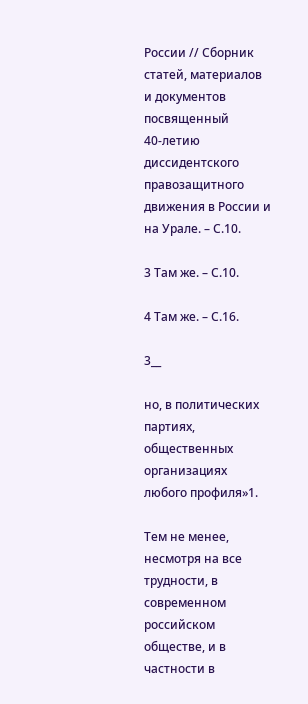России // Сборник статей, материалов и документов посвященный 40‑летию диссидентского правозащитного движения в России и на Урале. – С.10.

3 Там же. – С.10.

4 Там же. – С.16.

3__

но, в политических партиях, общественных организациях любого профиля»1.

Тем не менее, несмотря на все трудности, в современном российском обществе, и в частности в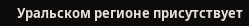Уральском регионе присутствует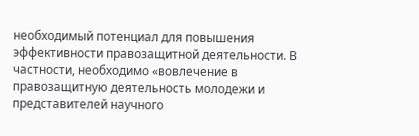необходимый потенциал для повышения эффективности правозащитной деятельности. В частности, необходимо «вовлечение в правозащитную деятельность молодежи и представителей научного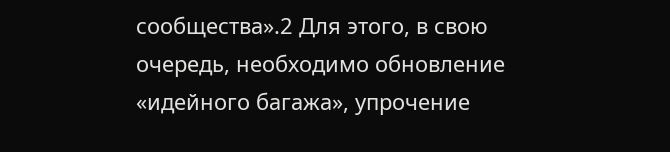сообщества».2 Для этого, в свою очередь, необходимо обновление «идейного багажа», упрочение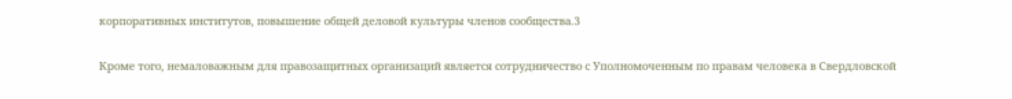корпоративных институтов, повышение общей деловой культуры членов сообщества.3

Кроме того, немаловажным для правозащитных организаций является сотрудничество с Уполномоченным по правам человека в Свердловской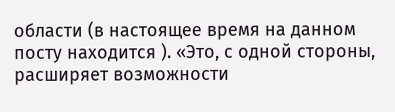области (в настоящее время на данном посту находится ). «Это, с одной стороны, расширяет возможности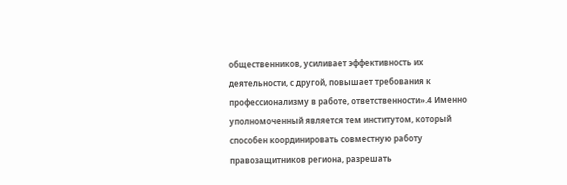общественников, усиливает эффективность их деятельности, с другой, повышает требования к профессионализму в работе, ответственности».4 Именно уполномоченный является тем институтом, который способен координировать совместную работу правозащитников региона, разрешать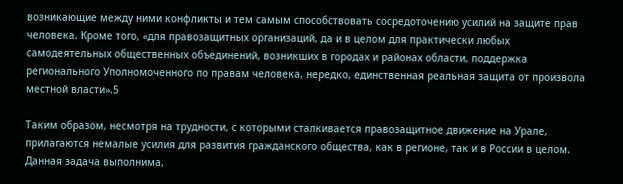возникающие между ними конфликты и тем самым способствовать сосредоточению усилий на защите прав человека. Кроме того, «для правозащитных организаций, да и в целом для практически любых самодеятельных общественных объединений, возникших в городах и районах области, поддержка регионального Уполномоченного по правам человека, нередко, единственная реальная защита от произвола местной власти».5

Таким образом, несмотря на трудности, с которыми сталкивается правозащитное движение на Урале, прилагаются немалые усилия для развития гражданского общества, как в регионе, так и в России в целом. Данная задача выполнима,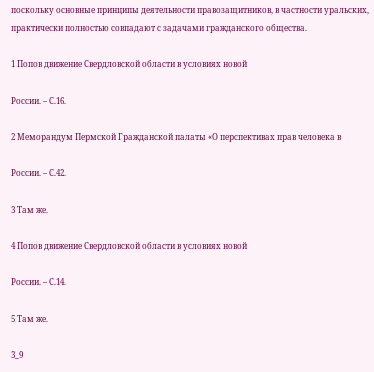поскольку основные принципы деятельности правозащитников, в частности уральских, практически полностью совпадают с задачами гражданского общества.

1 Попов движение Свердловской области в условиях новой

России. – С.16.

2 Меморандум Пермской Гражданской палаты «О перспективах прав человека в

России. – С.42.

3 Там же.

4 Попов движение Свердловской области в условиях новой

России. – С.14.

5 Там же.

3_9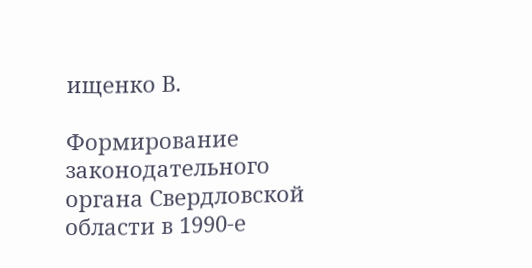ищенко В.

Формирование законодательного органа Свердловской области в 1990-е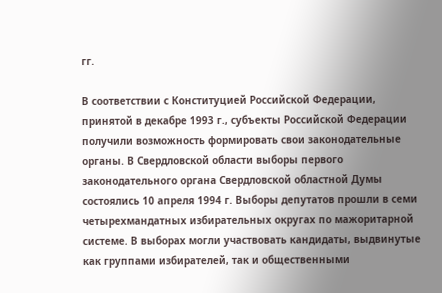гг.

В соответствии с Конституцией Российской Федерации, принятой в декабре 1993 г., субъекты Российской Федерации получили возможность формировать свои законодательные органы. В Свердловской области выборы первого законодательного органа Свердловской областной Думы состоялись 10 апреля 1994 г. Выборы депутатов прошли в семи четырехмандатных избирательных округах по мажоритарной системе. В выборах могли участвовать кандидаты, выдвинутые как группами избирателей, так и общественными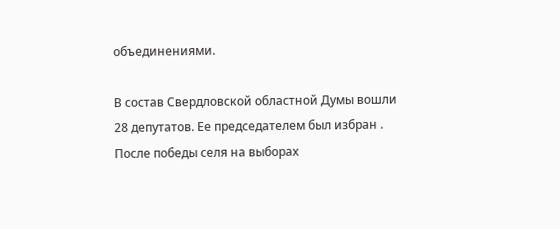объединениями.

В состав Свердловской областной Думы вошли 28 депутатов. Ее председателем был избран . После победы селя на выборах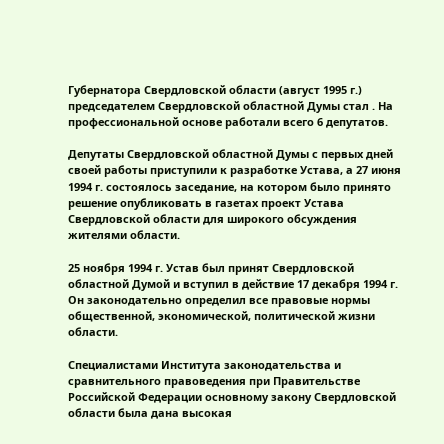Губернатора Свердловской области (август 1995 г.) председателем Свердловской областной Думы стал . На профессиональной основе работали всего 6 депутатов.

Депутаты Свердловской областной Думы с первых дней своей работы приступили к разработке Устава, а 27 июня 1994 г. состоялось заседание, на котором было принято решение опубликовать в газетах проект Устава Свердловской области для широкого обсуждения жителями области.

25 ноября 1994 г. Устав был принят Свердловской областной Думой и вступил в действие 17 декабря 1994 г. Он законодательно определил все правовые нормы общественной, экономической, политической жизни области.

Специалистами Института законодательства и сравнительного правоведения при Правительстве Российской Федерации основному закону Свердловской области была дана высокая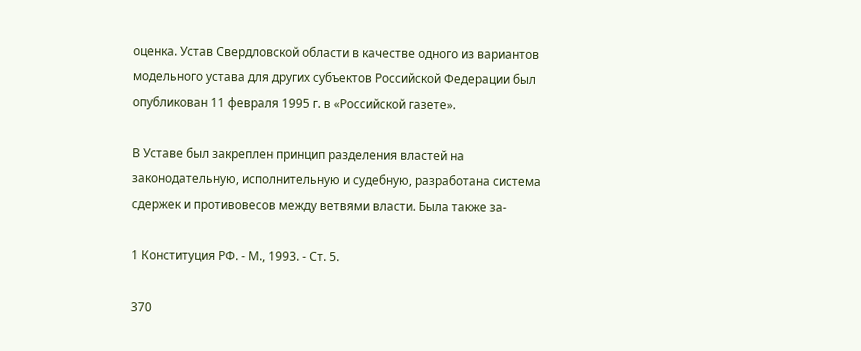оценка. Устав Свердловской области в качестве одного из вариантов модельного устава для других субъектов Российской Федерации был опубликован 11 февраля 1995 г. в «Российской газете».

В Уставе был закреплен принцип разделения властей на законодательную, исполнительную и судебную, разработана система сдержек и противовесов между ветвями власти. Была также за-

1 Конституция РФ. - М., 1993. - Ст. 5.

370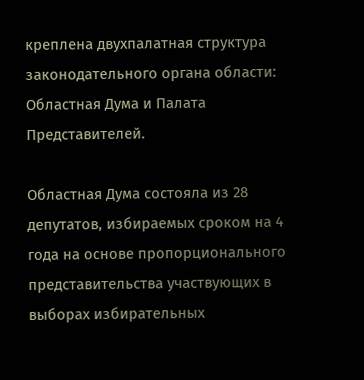креплена двухпалатная структура законодательного органа области: Областная Дума и Палата Представителей.

Областная Дума состояла из 28 депутатов, избираемых сроком на 4 года на основе пропорционального представительства участвующих в выборах избирательных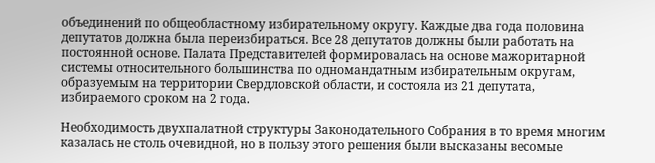объединений по общеобластному избирательному округу. Каждые два года половина депутатов должна была переизбираться. Все 28 депутатов должны были работать на постоянной основе. Палата Представителей формировалась на основе мажоритарной системы относительного большинства по одномандатным избирательным округам, образуемым на территории Свердловской области, и состояла из 21 депутата, избираемого сроком на 2 года.

Необходимость двухпалатной структуры Законодательного Собрания в то время многим казалась не столь очевидной, но в пользу этого решения были высказаны весомые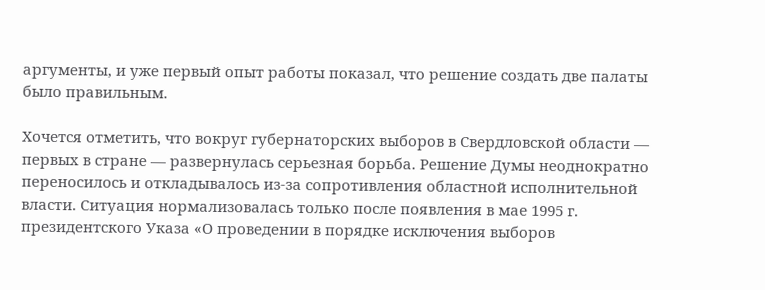аргументы, и уже первый опыт работы показал, что решение создать две палаты было правильным.

Хочется отметить, что вокруг губернаторских выборов в Свердловской области — первых в стране — развернулась серьезная борьба. Решение Думы неоднократно переносилось и откладывалось из-за сопротивления областной исполнительной власти. Ситуация нормализовалась только после появления в мае 1995 г. президентского Указа «О проведении в порядке исключения выборов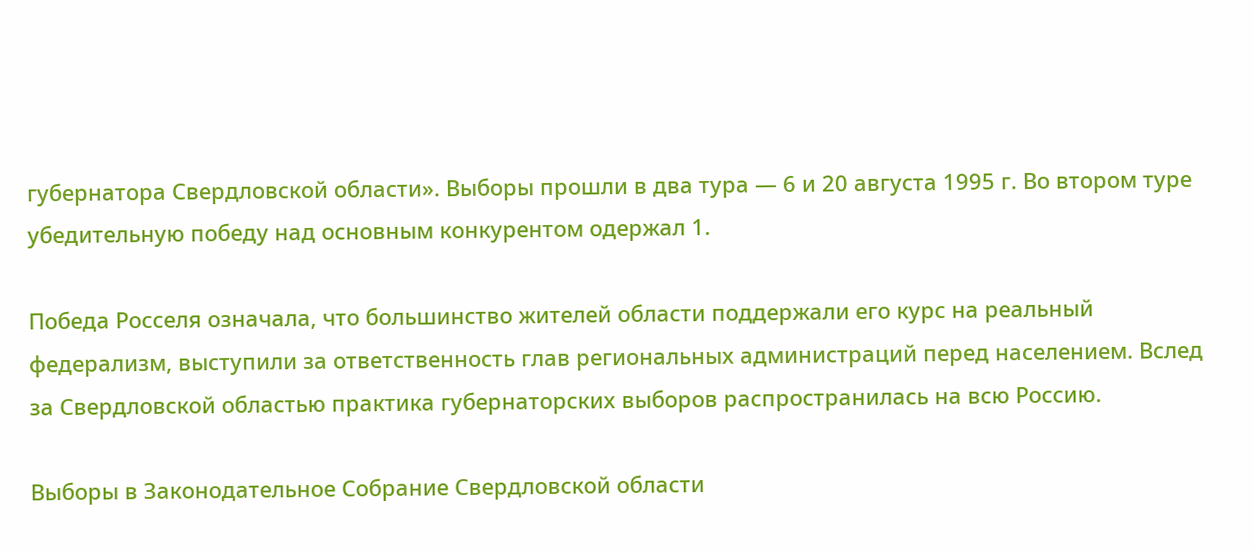губернатора Свердловской области». Выборы прошли в два тура — 6 и 20 августа 1995 г. Во втором туре убедительную победу над основным конкурентом одержал 1.

Победа Росселя означала, что большинство жителей области поддержали его курс на реальный федерализм, выступили за ответственность глав региональных администраций перед населением. Вслед за Свердловской областью практика губернаторских выборов распространилась на всю Россию.

Выборы в Законодательное Собрание Свердловской области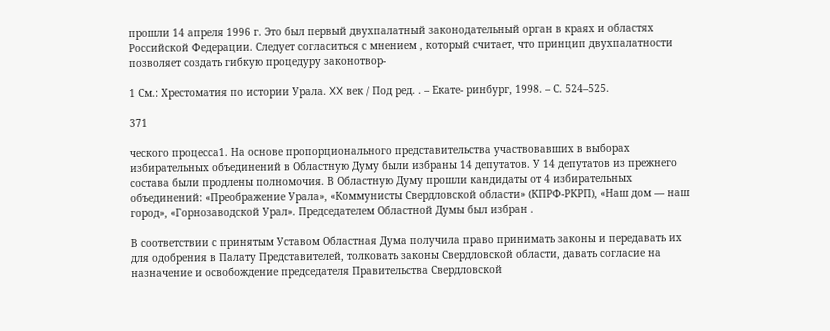прошли 14 апреля 1996 г. Это был первый двухпалатный законодательный орган в краях и областях Российской Федерации. Следует согласиться с мнением , который считает, что принцип двухпалатности позволяет создать гибкую процедуру законотвор-

1 См.: Хрестоматия по истории Урала. XX век / Под ред. . – Екате‑ ринбург, 1998. – С. 524–525.

371

ческого процесса1. На основе пропорционального представительства участвовавших в выборах избирательных объединений в Областную Думу были избраны 14 депутатов. У 14 депутатов из прежнего состава были продлены полномочия. В Областную Думу прошли кандидаты от 4 избирательных объединений: «Преображение Урала», «Коммунисты Свердловской области» (КПРФ-РКРП), «Наш дом — наш город», «Горнозаводской Урал». Председателем Областной Думы был избран .

В соответствии с принятым Уставом Областная Дума получила право принимать законы и передавать их для одобрения в Палату Представителей, толковать законы Свердловской области, давать согласие на назначение и освобождение председателя Правительства Свердловской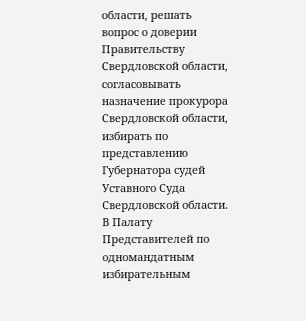области, решать вопрос о доверии Правительству Свердловской области, согласовывать назначение прокурора Свердловской области, избирать по представлению Губернатора судей Уставного Суда Свердловской области. В Палату Представителей по одномандатным избирательным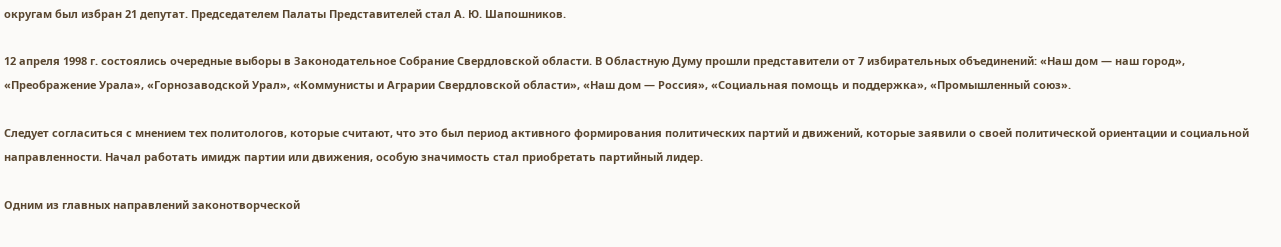округам был избран 21 депутат. Председателем Палаты Представителей стал А. Ю. Шапошников.

12 апреля 1998 г. состоялись очередные выборы в Законодательное Собрание Свердловской области. В Областную Думу прошли представители от 7 избирательных объединений: «Наш дом — наш город», «Преображение Урала», «Горнозаводской Урал», «Коммунисты и Аграрии Свердловской области», «Наш дом — Россия», «Социальная помощь и поддержка», «Промышленный союз».

Следует согласиться с мнением тех политологов, которые считают, что это был период активного формирования политических партий и движений, которые заявили о своей политической ориентации и социальной направленности. Начал работать имидж партии или движения, особую значимость стал приобретать партийный лидер.

Одним из главных направлений законотворческой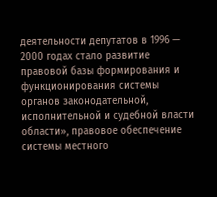деятельности депутатов в 1996 — 2000 годах стало развитие правовой базы формирования и функционирования системы органов законодательной, исполнительной и судебной власти области», правовое обеспечение системы местного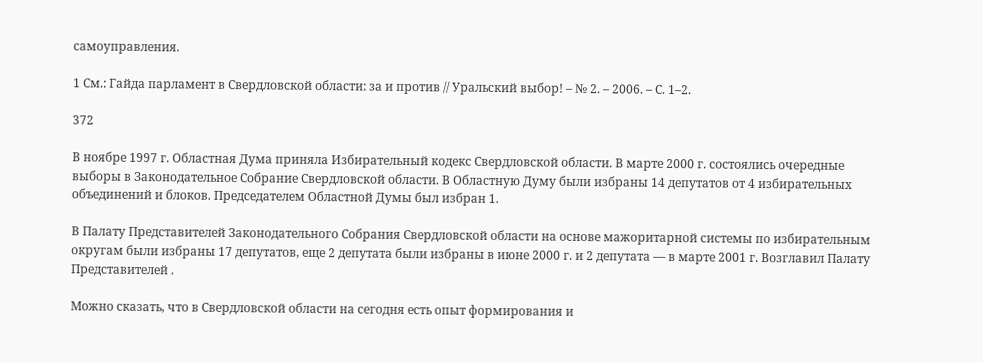самоуправления.

1 См.: Гайда парламент в Свердловской области: за и против // Уральский выбор! – № 2. – 2006. – С. 1–2.

372

В ноябре 1997 г. Областная Дума приняла Избирательный кодекс Свердловской области. В марте 2000 г. состоялись очередные выборы в Законодательное Собрание Свердловской области. В Областную Думу были избраны 14 депутатов от 4 избирательных объединений и блоков. Председателем Областной Думы был избран 1.

В Палату Представителей Законодательного Собрания Свердловской области на основе мажоритарной системы по избирательным округам были избраны 17 депутатов, еще 2 депутата были избраны в июне 2000 г. и 2 депутата — в марте 2001 г. Возглавил Палату Представителей .

Можно сказать, что в Свердловской области на сегодня есть опыт формирования и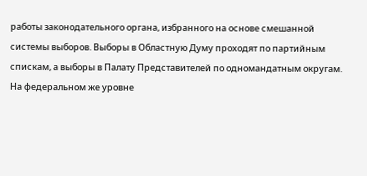работы законодательного органа, избранного на основе смешанной системы выборов. Выборы в Областную Думу проходят по партийным спискам, а выборы в Палату Представителей по одномандатным округам. На федеральном же уровне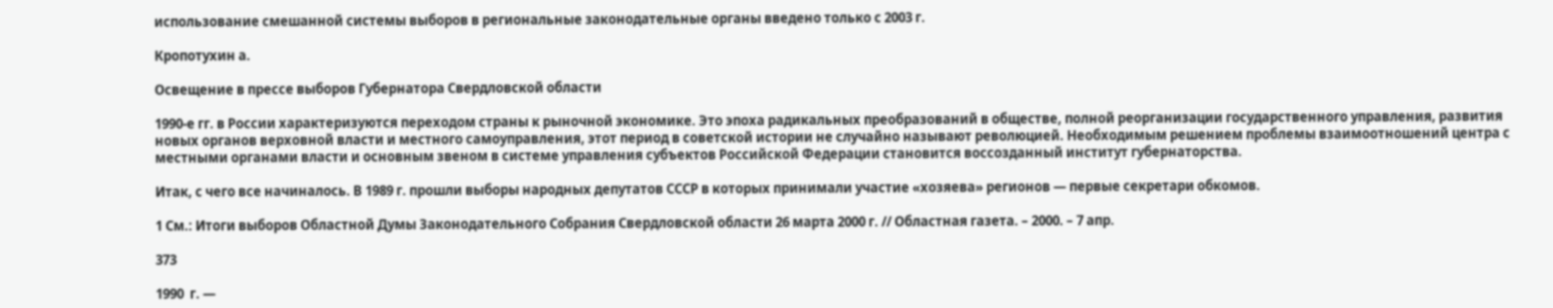использование смешанной системы выборов в региональные законодательные органы введено только с 2003 г.

Кропотухин а.

Освещение в прессе выборов Губернатора Свердловской области

1990-е гг. в России характеризуются переходом страны к рыночной экономике. Это эпоха радикальных преобразований в обществе, полной реорганизации государственного управления, развития новых органов верховной власти и местного самоуправления, этот период в советской истории не случайно называют революцией. Необходимым решением проблемы взаимоотношений центра с местными органами власти и основным звеном в системе управления субъектов Российской Федерации становится воссозданный институт губернаторства.

Итак, с чего все начиналось. В 1989 г. прошли выборы народных депутатов СССР в которых принимали участие «хозяева» регионов — первые секретари обкомов.

1 См.: Итоги выборов Областной Думы Законодательного Собрания Свердловской области 26 марта 2000 г. // Областная газета. – 2000. – 7 апр.

373

1990  г. —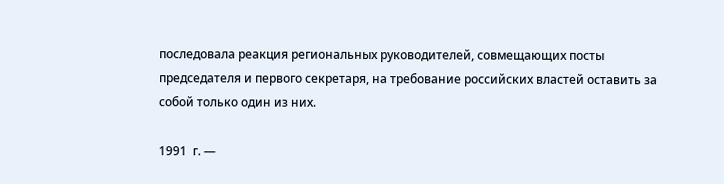последовала реакция региональных руководителей, совмещающих посты председателя и первого секретаря, на требование российских властей оставить за собой только один из них.

1991  г. —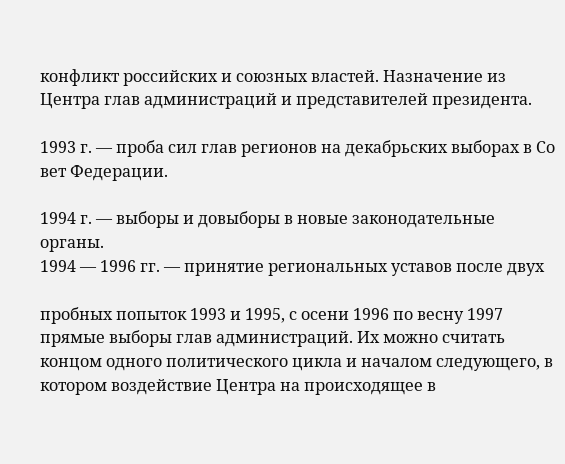конфликт российских и союзных властей. Назначение из Центра глав администраций и представителей президента.

1993 г. — проба сил глав регионов на декабрьских выборах в Со
вет Федерации.

1994 г. — выборы и довыборы в новые законодательные органы.
1994 — 1996 гг. — принятие региональных уставов после двух

пробных попыток 1993 и 1995, с осени 1996 по весну 1997 прямые выборы глав администраций. Их можно считать концом одного политического цикла и началом следующего, в котором воздействие Центра на происходящее в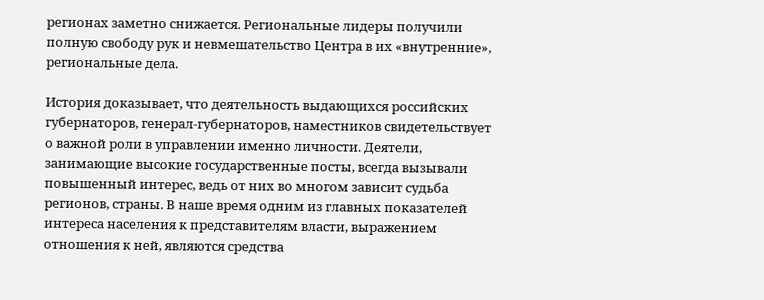регионах заметно снижается. Региональные лидеры получили полную свободу рук и невмешательство Центра в их «внутренние», региональные дела.

История доказывает, что деятельность выдающихся российских губернаторов, генерал-губернаторов, наместников свидетельствует о важной роли в управлении именно личности. Деятели, занимающие высокие государственные посты, всегда вызывали повышенный интерес, ведь от них во многом зависит судьба регионов, страны. В наше время одним из главных показателей интереса населения к представителям власти, выражением отношения к ней, являются средства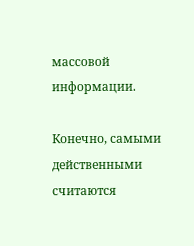массовой информации.

Конечно, самыми действенными считаются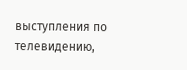выступления по телевидению,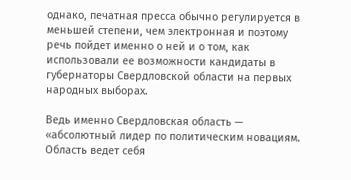однако, печатная пресса обычно регулируется в меньшей степени, чем электронная и поэтому речь пойдет именно о ней и о том, как использовали ее возможности кандидаты в губернаторы Свердловской области на первых народных выборах.

Ведь именно Свердловская область — «абсолютный лидер по политическим новациям. Область ведет себя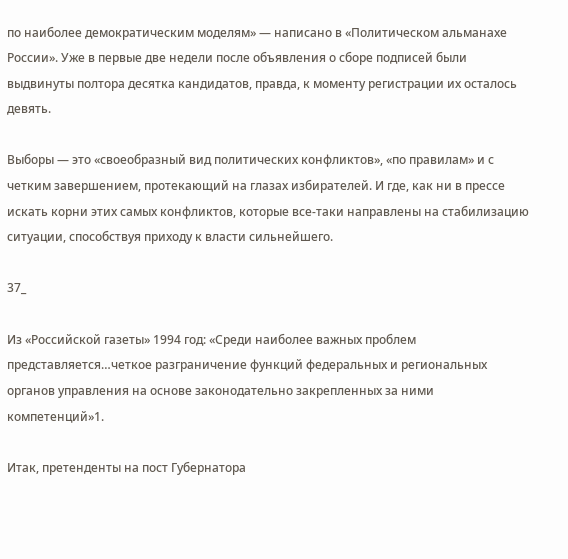по наиболее демократическим моделям» — написано в «Политическом альманахе России». Уже в первые две недели после объявления о сборе подписей были выдвинуты полтора десятка кандидатов, правда, к моменту регистрации их осталось девять.

Выборы — это «своеобразный вид политических конфликтов», «по правилам» и с четким завершением, протекающий на глазах избирателей. И где, как ни в прессе искать корни этих самых конфликтов, которые все-таки направлены на стабилизацию ситуации, способствуя приходу к власти сильнейшего.

37_

Из «Российской газеты» 1994 год: «Среди наиболее важных проблем представляется…четкое разграничение функций федеральных и региональных органов управления на основе законодательно закрепленных за ними компетенций»1.

Итак, претенденты на пост Губернатора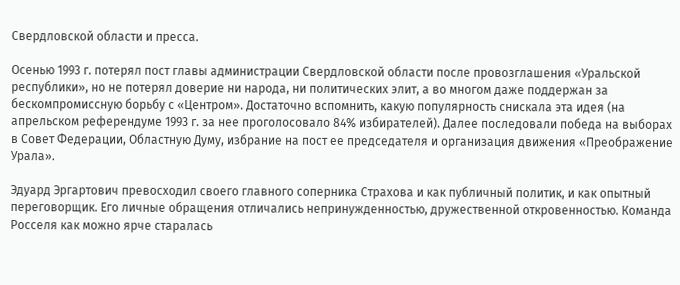Свердловской области и пресса.

Осенью 1993 г. потерял пост главы администрации Свердловской области после провозглашения «Уральской республики», но не потерял доверие ни народа, ни политических элит, а во многом даже поддержан за бескомпромиссную борьбу с «Центром». Достаточно вспомнить, какую популярность снискала эта идея (на апрельском референдуме 1993 г. за нее проголосовало 84% избирателей). Далее последовали победа на выборах в Совет Федерации, Областную Думу, избрание на пост ее председателя и организация движения «Преображение Урала».

Эдуард Эргартович превосходил своего главного соперника Страхова и как публичный политик, и как опытный переговорщик. Его личные обращения отличались непринужденностью, дружественной откровенностью. Команда Росселя как можно ярче старалась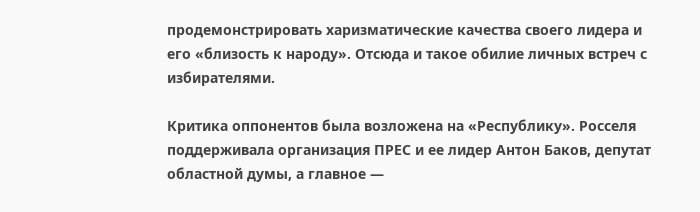продемонстрировать харизматические качества своего лидера и его «близость к народу». Отсюда и такое обилие личных встреч с избирателями.

Критика оппонентов была возложена на «Республику». Росселя поддерживала организация ПРЕС и ее лидер Антон Баков, депутат областной думы, а главное —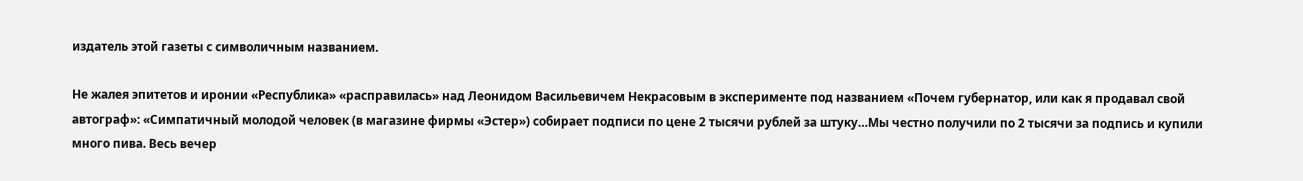издатель этой газеты с символичным названием.

Не жалея эпитетов и иронии «Республика» «расправилась» над Леонидом Васильевичем Некрасовым в эксперименте под названием «Почем губернатор, или как я продавал свой автограф»: «Симпатичный молодой человек (в магазине фирмы «Эстер») собирает подписи по цене 2 тысячи рублей за штуку…Мы честно получили по 2 тысячи за подпись и купили много пива. Весь вечер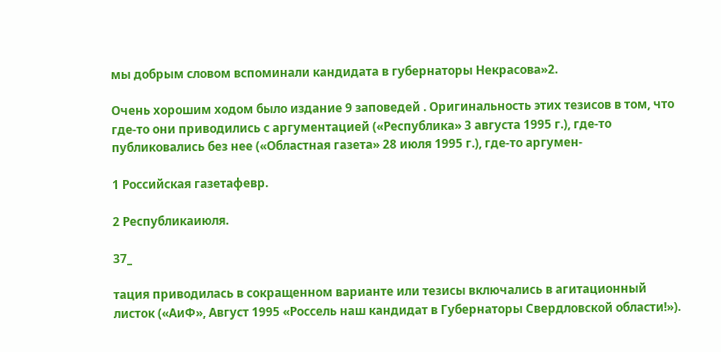мы добрым словом вспоминали кандидата в губернаторы Некрасова»2.

Очень хорошим ходом было издание 9 заповедей . Оригинальность этих тезисов в том, что где-то они приводились с аргументацией («Республика» 3 августа 1995 г.), где-то публиковались без нее («Областная газета» 28 июля 1995 г.), где-то аргумен-

1 Российская газетафевр.

2 Республикаиюля.

37_

тация приводилась в сокращенном варианте или тезисы включались в агитационный листок («АиФ», Август 1995 «Россель наш кандидат в Губернаторы Свердловской области!»).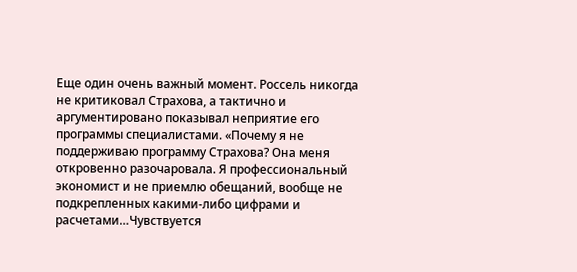Еще один очень важный момент. Россель никогда не критиковал Страхова, а тактично и аргументировано показывал неприятие его программы специалистами. «Почему я не поддерживаю программу Страхова? Она меня откровенно разочаровала. Я профессиональный экономист и не приемлю обещаний, вообще не подкрепленных какими-либо цифрами и расчетами…Чувствуется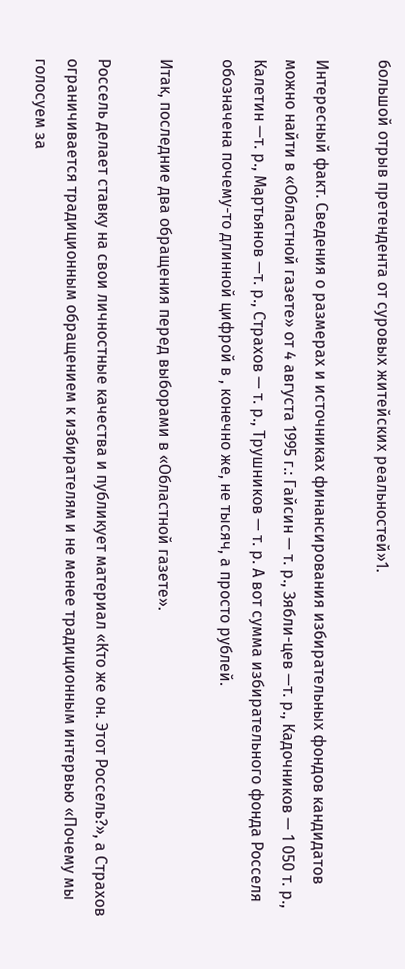большой отрыв претендента от суровых житейских реальностей»1.

Интересный факт. Сведения о размерах и источниках финансирования избирательных фондов кандидатов можно найти в «Областной газете» от 4 августа 1995 г.: Гайсин — т. р., Зябли-цев —т. р., Кадочников — 1 050 т. р., Калетин —т. р., Мартьянов —т. р., Страхов — т. р., Трушников — т. р. А вот сумма избирательного фонда Росселя обозначена почему-то длинной цифрой в , конечно же, не тысяч, а просто рублей.

Итак, последние два обращения перед выборами в «Областной газете».

Россель делает ставку на свои личностные качества и публикует материал «Кто же он. Этот Россель?», а Страхов ограничивается традиционным обращением к избирателям и не менее традиционным интервью «Почему мы голосуем за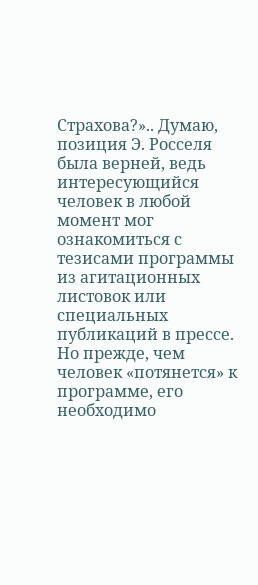Страхова?».. Думаю, позиция Э. Росселя была верней, ведь интересующийся человек в любой момент мог ознакомиться с тезисами программы из агитационных листовок или специальных публикаций в прессе. Но прежде, чем человек «потянется» к программе, его необходимо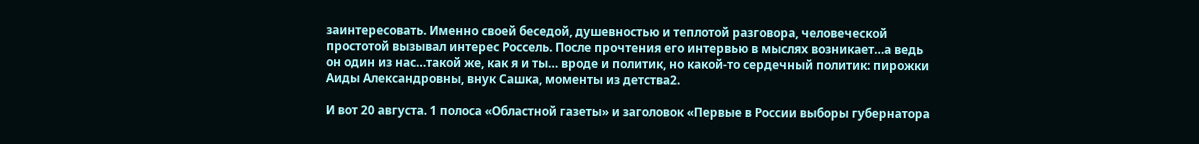заинтересовать. Именно своей беседой, душевностью и теплотой разговора, человеческой простотой вызывал интерес Россель. После прочтения его интервью в мыслях возникает…а ведь он один из нас…такой же, как я и ты… вроде и политик, но какой-то сердечный политик: пирожки Аиды Александровны, внук Сашка, моменты из детства2.

И вот 20 августа. 1 полоса «Областной газеты» и заголовок «Первые в России выборы губернатора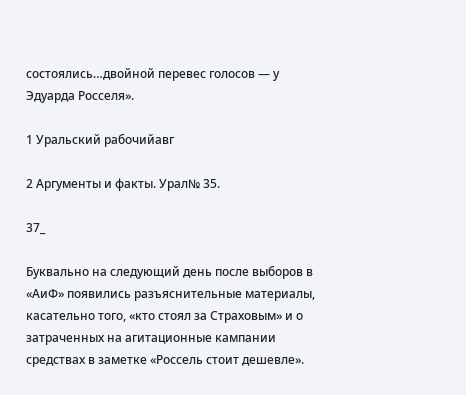состоялись…двойной перевес голосов — у Эдуарда Росселя».

1 Уральский рабочийавг

2 Аргументы и факты. Урал№ 35.

37_

Буквально на следующий день после выборов в «АиФ» появились разъяснительные материалы, касательно того, «кто стоял за Страховым» и о затраченных на агитационные кампании средствах в заметке «Россель стоит дешевле».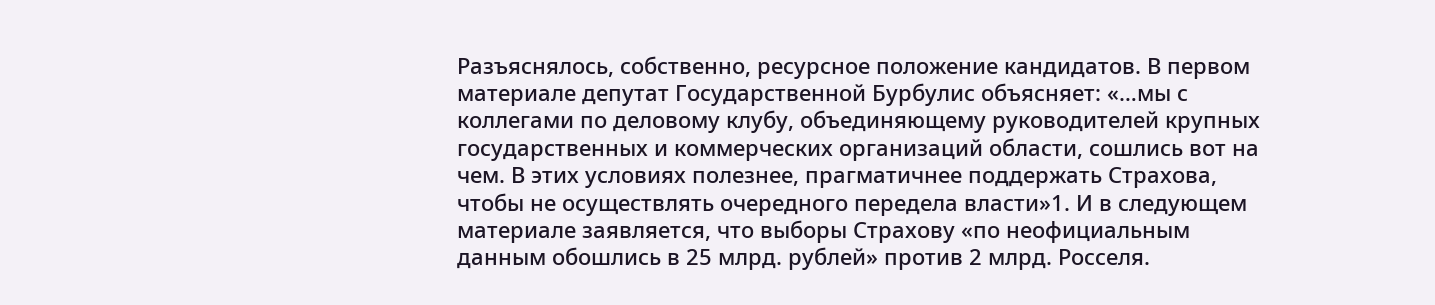Разъяснялось, собственно, ресурсное положение кандидатов. В первом материале депутат Государственной Бурбулис объясняет: «…мы с коллегами по деловому клубу, объединяющему руководителей крупных государственных и коммерческих организаций области, сошлись вот на чем. В этих условиях полезнее, прагматичнее поддержать Страхова, чтобы не осуществлять очередного передела власти»1. И в следующем материале заявляется, что выборы Страхову «по неофициальным данным обошлись в 25 млрд. рублей» против 2 млрд. Росселя.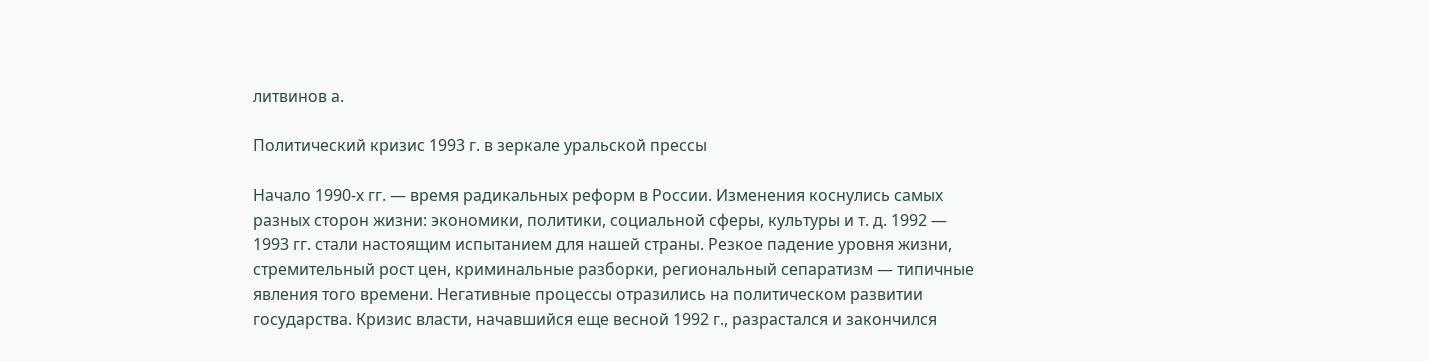литвинов а.

Политический кризис 1993 г. в зеркале уральской прессы

Начало 1990-х гг. — время радикальных реформ в России. Изменения коснулись самых разных сторон жизни: экономики, политики, социальной сферы, культуры и т. д. 1992 — 1993 гг. стали настоящим испытанием для нашей страны. Резкое падение уровня жизни, стремительный рост цен, криминальные разборки, региональный сепаратизм — типичные явления того времени. Негативные процессы отразились на политическом развитии государства. Кризис власти, начавшийся еще весной 1992 г., разрастался и закончился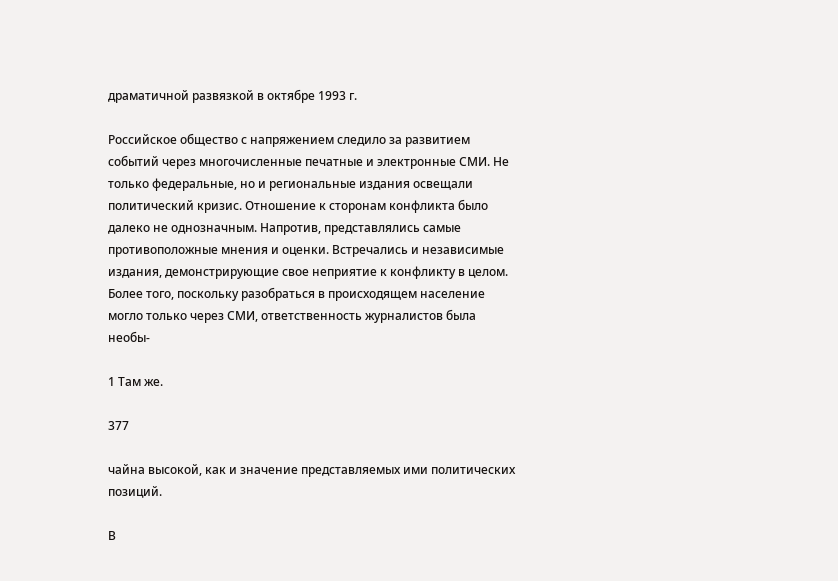драматичной развязкой в октябре 1993 г.

Российское общество с напряжением следило за развитием событий через многочисленные печатные и электронные СМИ. Не только федеральные, но и региональные издания освещали политический кризис. Отношение к сторонам конфликта было далеко не однозначным. Напротив, представлялись самые противоположные мнения и оценки. Встречались и независимые издания, демонстрирующие свое неприятие к конфликту в целом. Более того, поскольку разобраться в происходящем население могло только через СМИ, ответственность журналистов была необы-

1 Там же.

377

чайна высокой, как и значение представляемых ими политических позиций.

В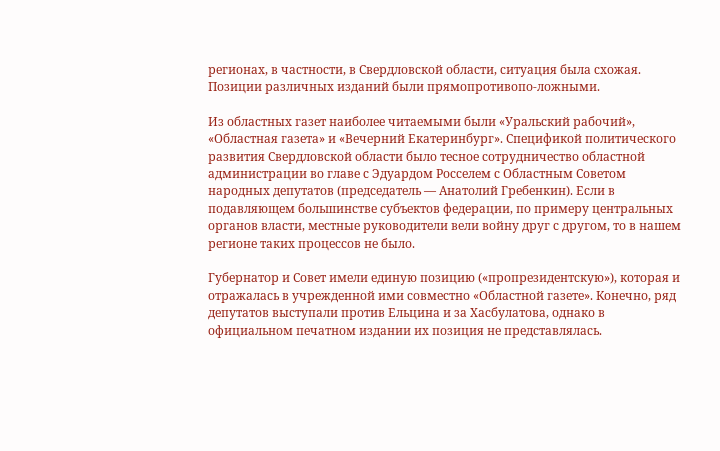регионах, в частности, в Свердловской области, ситуация была схожая. Позиции различных изданий были прямопротивопо-ложными.

Из областных газет наиболее читаемыми были «Уральский рабочий», «Областная газета» и «Вечерний Екатеринбург». Спецификой политического развития Свердловской области было тесное сотрудничество областной администрации во главе с Эдуардом Росселем с Областным Советом народных депутатов (председатель — Анатолий Гребенкин). Если в подавляющем большинстве субъектов федерации, по примеру центральных органов власти, местные руководители вели войну друг с другом, то в нашем регионе таких процессов не было.

Губернатор и Совет имели единую позицию («пропрезидентскую»), которая и отражалась в учрежденной ими совместно «Областной газете». Конечно, ряд депутатов выступали против Ельцина и за Хасбулатова, однако в официальном печатном издании их позиция не представлялась.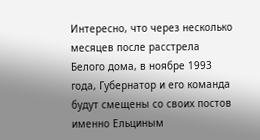Интересно, что через несколько месяцев после расстрела Белого дома, в ноябре 1993 года, Губернатор и его команда будут смещены со своих постов именно Ельциным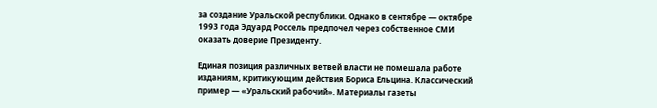за создание Уральской республики. Однако в сентябре — октябре 1993 года Эдуард Россель предпочел через собственное СМИ оказать доверие Президенту.

Единая позиция различных ветвей власти не помешала работе изданиям, критикующим действия Бориса Ельцина. Классический пример — «Уральский рабочий». Материалы газеты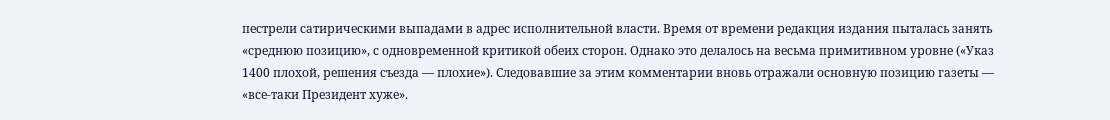пестрели сатирическими выпадами в адрес исполнительной власти. Время от времени редакция издания пыталась занять «среднюю позицию», с одновременной критикой обеих сторон. Однако это делалось на весьма примитивном уровне («Указ 1400 плохой, решения съезда — плохие»). Следовавшие за этим комментарии вновь отражали основную позицию газеты — «все-таки Президент хуже».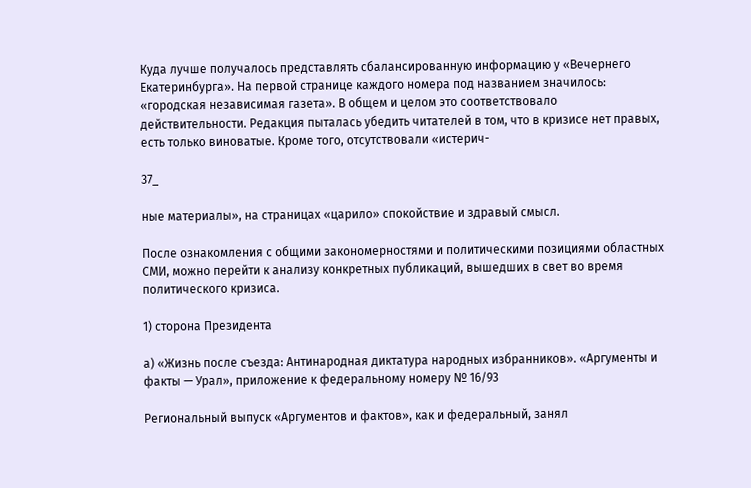Куда лучше получалось представлять сбалансированную информацию у «Вечернего Екатеринбурга». На первой странице каждого номера под названием значилось: «городская независимая газета». В общем и целом это соответствовало действительности. Редакция пыталась убедить читателей в том, что в кризисе нет правых, есть только виноватые. Кроме того, отсутствовали «истерич-

37_

ные материалы», на страницах «царило» спокойствие и здравый смысл.

После ознакомления с общими закономерностями и политическими позициями областных СМИ, можно перейти к анализу конкретных публикаций, вышедших в свет во время политического кризиса.

1) сторона Президента

а) «Жизнь после съезда: Антинародная диктатура народных избранников». «Аргументы и факты — Урал», приложение к федеральному номеру № 16/93

Региональный выпуск «Аргументов и фактов», как и федеральный, занял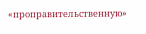«проправительственную»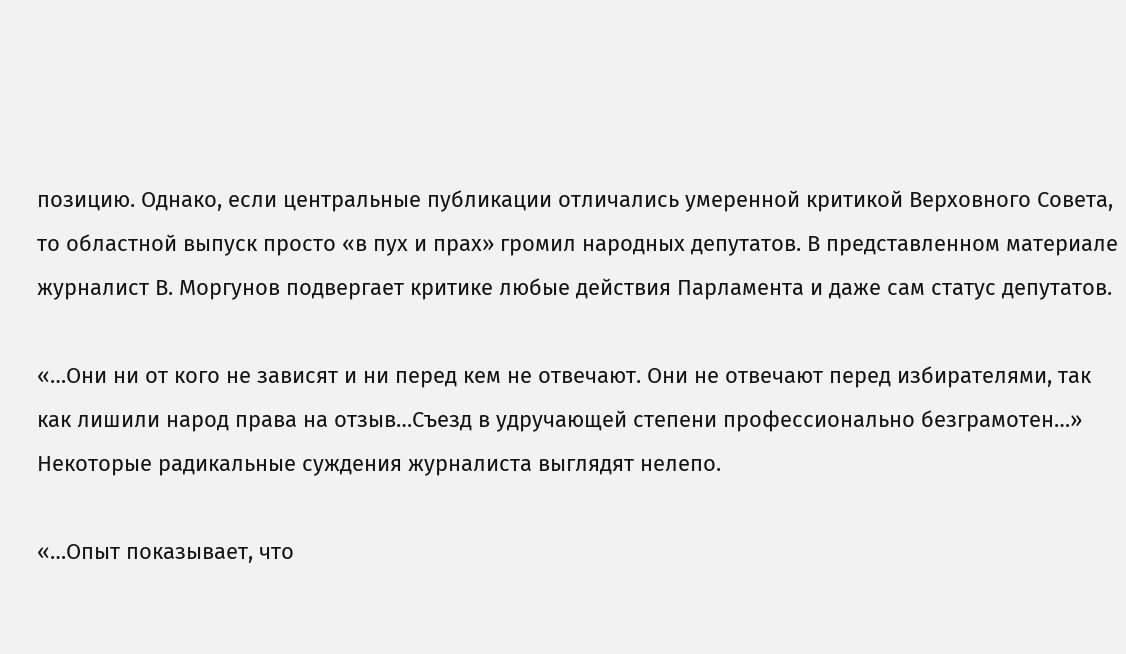позицию. Однако, если центральные публикации отличались умеренной критикой Верховного Совета, то областной выпуск просто «в пух и прах» громил народных депутатов. В представленном материале журналист В. Моргунов подвергает критике любые действия Парламента и даже сам статус депутатов.

«…Они ни от кого не зависят и ни перед кем не отвечают. Они не отвечают перед избирателями, так как лишили народ права на отзыв…Съезд в удручающей степени профессионально безграмотен…» Некоторые радикальные суждения журналиста выглядят нелепо.

«…Опыт показывает, что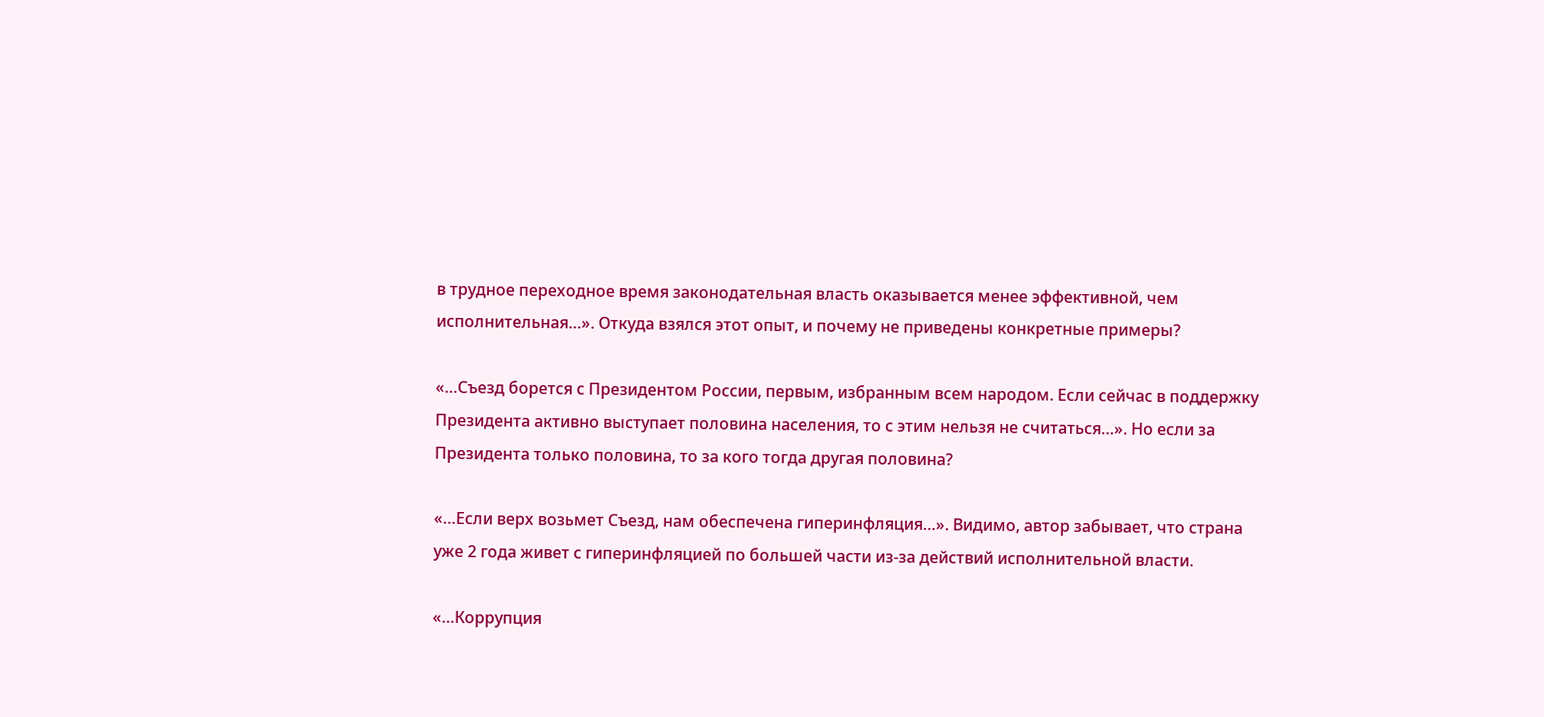в трудное переходное время законодательная власть оказывается менее эффективной, чем исполнительная…». Откуда взялся этот опыт, и почему не приведены конкретные примеры?

«…Съезд борется с Президентом России, первым, избранным всем народом. Если сейчас в поддержку Президента активно выступает половина населения, то с этим нельзя не считаться…». Но если за Президента только половина, то за кого тогда другая половина?

«…Если верх возьмет Съезд, нам обеспечена гиперинфляция…». Видимо, автор забывает, что страна уже 2 года живет с гиперинфляцией по большей части из-за действий исполнительной власти.

«…Коррупция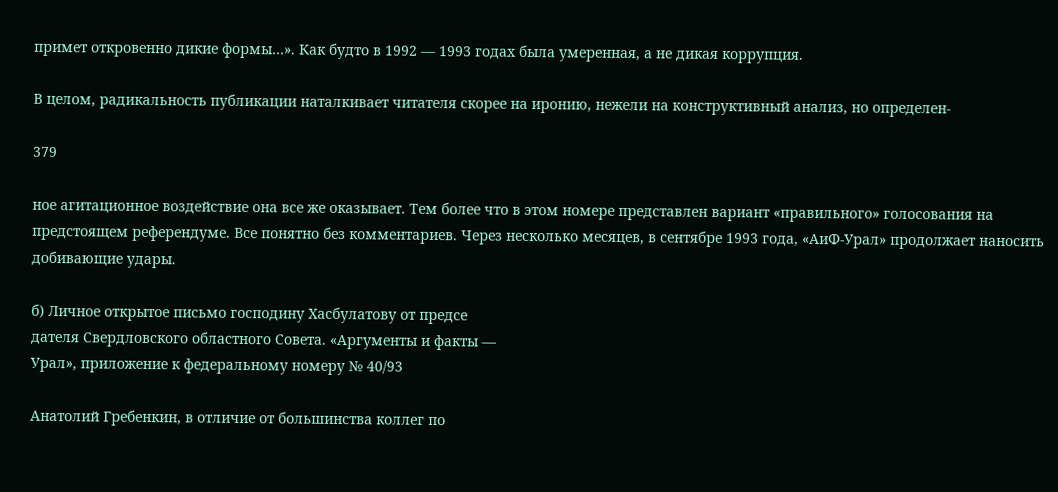примет откровенно дикие формы…». Как будто в 1992 — 1993 годах была умеренная, а не дикая коррупция.

В целом, радикальность публикации наталкивает читателя скорее на иронию, нежели на конструктивный анализ, но определен-

379

ное агитационное воздействие она все же оказывает. Тем более что в этом номере представлен вариант «правильного» голосования на предстоящем референдуме. Все понятно без комментариев. Через несколько месяцев, в сентябре 1993 года, «АиФ-Урал» продолжает наносить добивающие удары.

б) Личное открытое письмо господину Хасбулатову от предсе
дателя Свердловского областного Совета. «Аргументы и факты —
Урал», приложение к федеральному номеру № 40/93

Анатолий Гребенкин, в отличие от большинства коллег по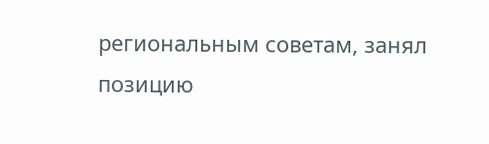региональным советам, занял позицию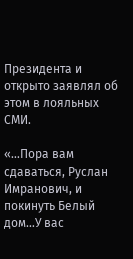Президента и открыто заявлял об этом в лояльных СМИ.

«…Пора вам сдаваться, Руслан Имранович, и покинуть Белый дом…У вас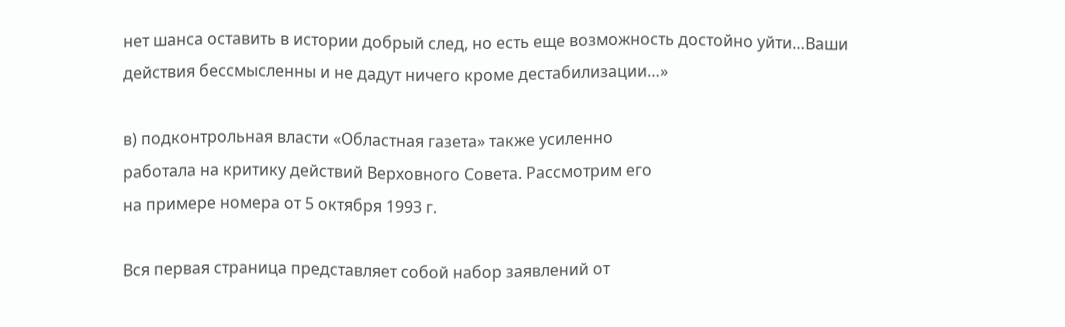нет шанса оставить в истории добрый след, но есть еще возможность достойно уйти…Ваши действия бессмысленны и не дадут ничего кроме дестабилизации…»

в) подконтрольная власти «Областная газета» также усиленно
работала на критику действий Верховного Совета. Рассмотрим его
на примере номера от 5 октября 1993 г.

Вся первая страница представляет собой набор заявлений от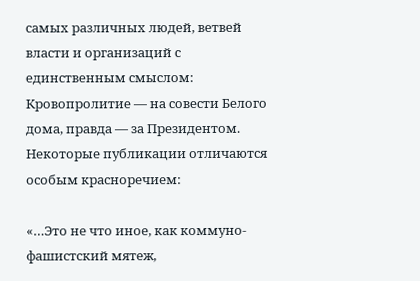самых различных людей, ветвей власти и организаций с единственным смыслом: Кровопролитие — на совести Белого дома, правда — за Президентом. Некоторые публикации отличаются особым красноречием:

«…Это не что иное, как коммуно-фашистский мятеж,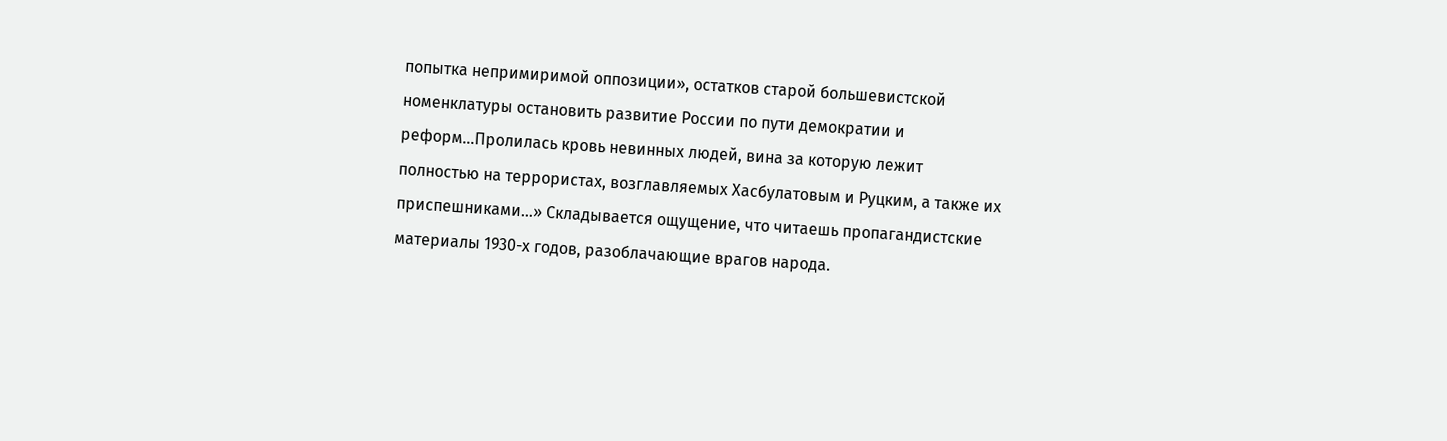попытка непримиримой оппозиции», остатков старой большевистской номенклатуры остановить развитие России по пути демократии и реформ…Пролилась кровь невинных людей, вина за которую лежит полностью на террористах, возглавляемых Хасбулатовым и Руцким, а также их приспешниками…» Складывается ощущение, что читаешь пропагандистские материалы 1930-х годов, разоблачающие врагов народа.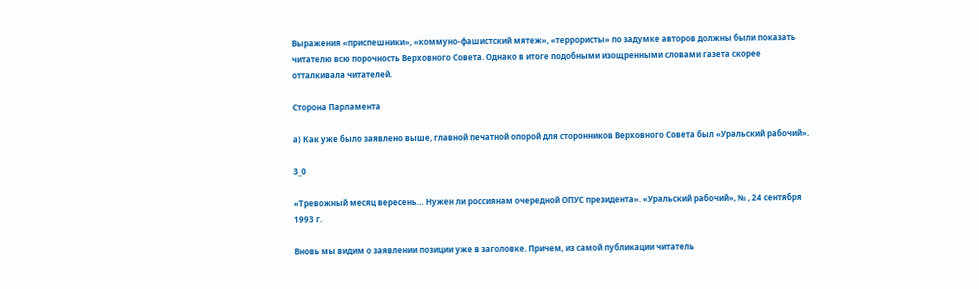Выражения «приспешники», «коммуно-фашистский мятеж», «террористы» по задумке авторов должны были показать читателю всю порочность Верховного Совета. Однако в итоге подобными изощренными словами газета скорее отталкивала читателей.

Сторона Парламента

а) Как уже было заявлено выше, главной печатной опорой для сторонников Верховного Совета был «Уральский рабочий».

3_0

«Тревожный месяц вересень… Нужен ли россиянам очередной ОПУС президента». «Уральский рабочий», № , 24 сентября 1993 г.

Вновь мы видим о заявлении позиции уже в заголовке. Причем, из самой публикации читатель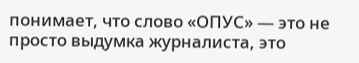понимает, что слово «ОПУС» — это не просто выдумка журналиста, это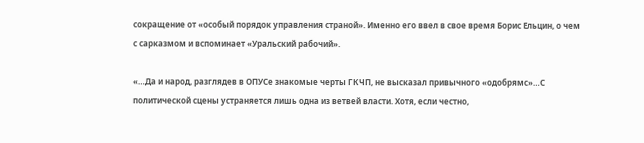сокращение от «особый порядок управления страной». Именно его ввел в свое время Борис Ельцин, о чем с сарказмом и вспоминает «Уральский рабочий».

«…Да и народ, разглядев в ОПУСе знакомые черты ГКЧП, не высказал привычного «одобрямс»…С политической сцены устраняется лишь одна из ветвей власти. Хотя, если честно,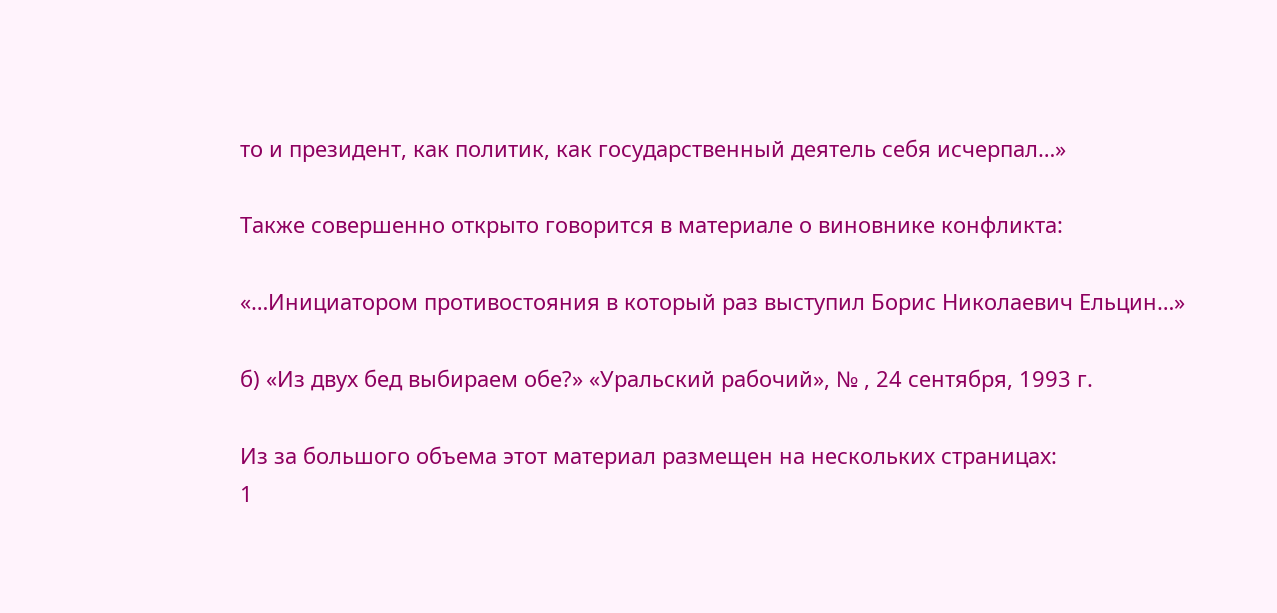то и президент, как политик, как государственный деятель себя исчерпал…»

Также совершенно открыто говорится в материале о виновнике конфликта:

«…Инициатором противостояния в который раз выступил Борис Николаевич Ельцин…»

б) «Из двух бед выбираем обе?» «Уральский рабочий», № , 24 сентября, 1993 г.

Из за большого объема этот материал размещен на нескольких страницах:
1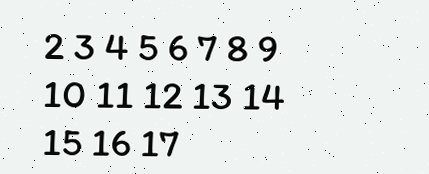2 3 4 5 6 7 8 9 10 11 12 13 14 15 16 17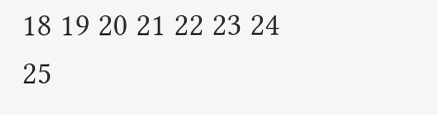18 19 20 21 22 23 24 25